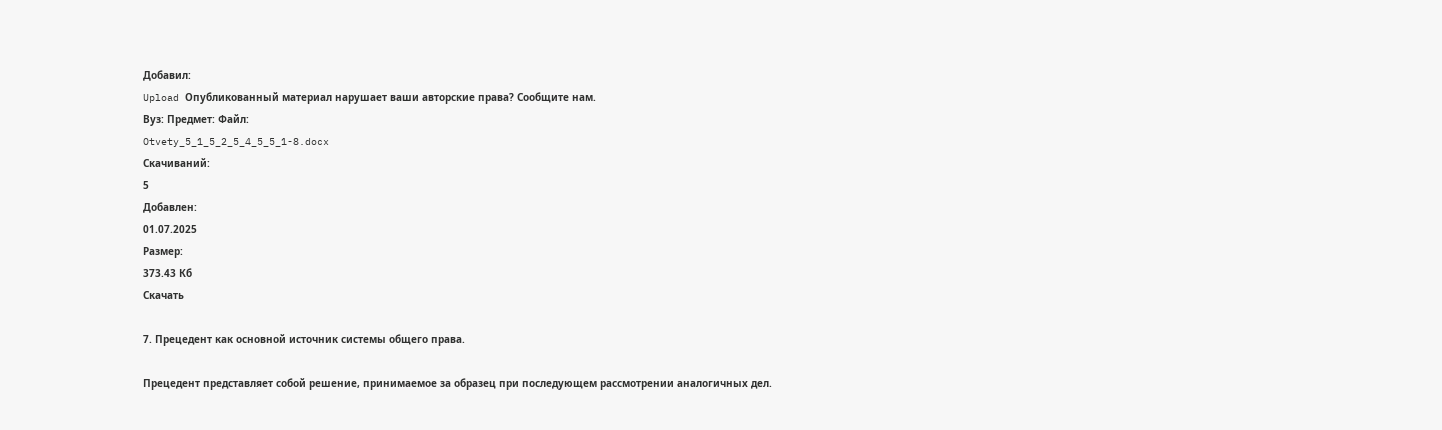Добавил:
Upload Опубликованный материал нарушает ваши авторские права? Сообщите нам.
Вуз: Предмет: Файл:
Otvety_5_1_5_2_5_4_5_5_1-8.docx
Скачиваний:
5
Добавлен:
01.07.2025
Размер:
373.43 Кб
Скачать

7. Прецедент как основной источник системы общего права.

Прецедент представляет собой решение, принимаемое за образец при последующем рассмотрении аналогичных дел.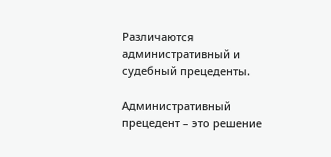Различаются административный и судебный прецеденты.

Административный прецедент – это решение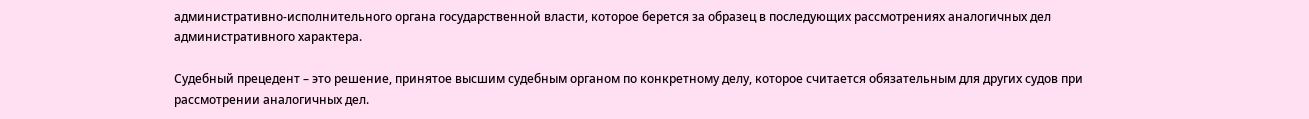административно-исполнительного органа государственной власти, которое берется за образец в последующих рассмотрениях аналогичных дел административного характера.

Судебный прецедент – это решение, принятое высшим судебным органом по конкретному делу, которое считается обязательным для других судов при рассмотрении аналогичных дел.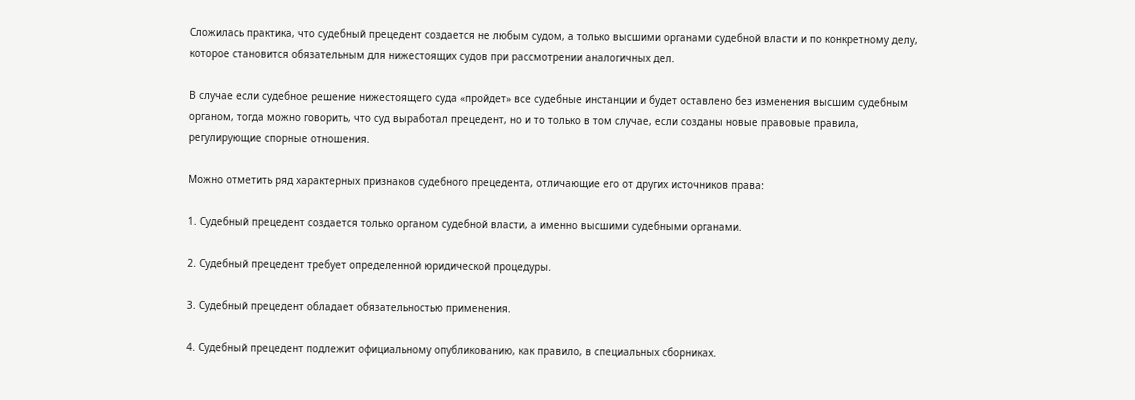Сложилась практика, что судебный прецедент создается не любым судом, а только высшими органами судебной власти и по конкретному делу, которое становится обязательным для нижестоящих судов при рассмотрении аналогичных дел.

В случае если судебное решение нижестоящего суда «пройдет» все судебные инстанции и будет оставлено без изменения высшим судебным органом, тогда можно говорить, что суд выработал прецедент, но и то только в том случае, если созданы новые правовые правила, регулирующие спорные отношения.

Можно отметить ряд характерных признаков судебного прецедента, отличающие его от других источников права:

1. Судебный прецедент создается только органом судебной власти, а именно высшими судебными органами.

2. Судебный прецедент требует определенной юридической процедуры.

3. Судебный прецедент обладает обязательностью применения.

4. Судебный прецедент подлежит официальному опубликованию, как правило, в специальных сборниках.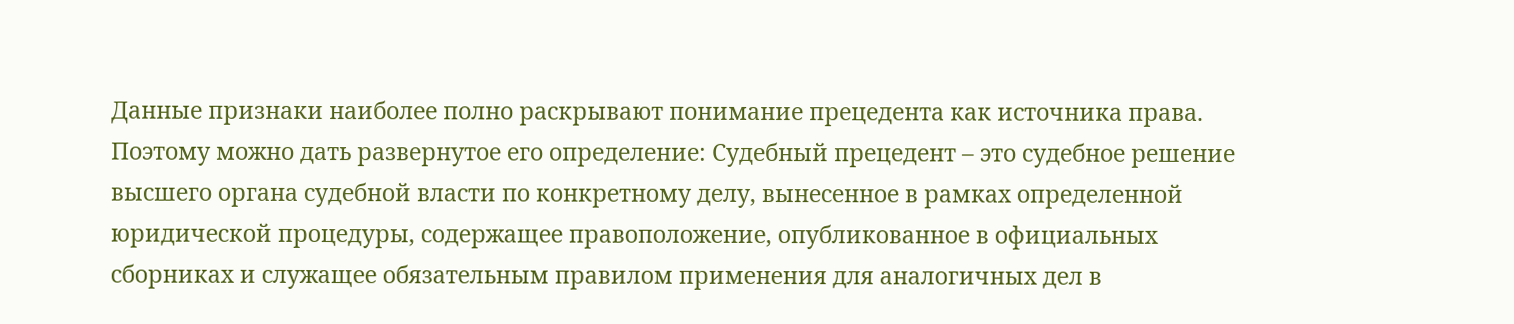Данные признаки наиболее полно раскрывают понимание прецедента как источника права. Поэтому можно дать развернутое его определение: Судебный прецедент – это судебное решение высшего органа судебной власти по конкретному делу, вынесенное в рамках определенной юридической процедуры, содержащее правоположение, опубликованное в официальных сборниках и служащее обязательным правилом применения для аналогичных дел в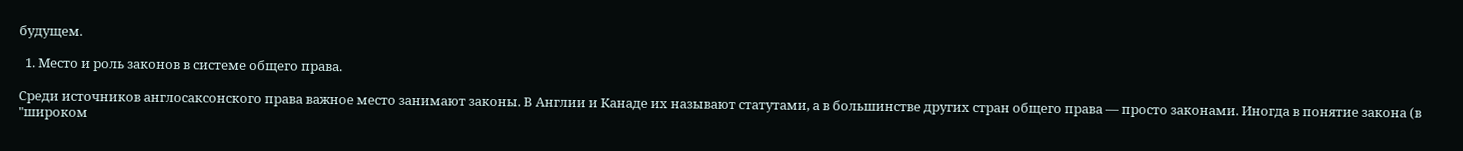будущем.

  1. Место и роль законов в системе общего права.

Среди источников англосаксонского права важное место занимают законы. В Англии и Канаде их называют статутами, а в большинстве других стран общего права — просто законами. Иногда в понятие закона (в "широком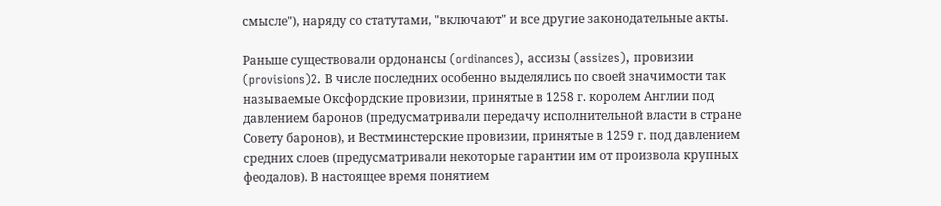смысле"), наряду со статутами, "включают" и все другие законодательные акты.

Раньше существовали ордонансы (ordinances), ассизы (assizes), провизии (provisions)2. В числе последних особенно выделялись по своей значимости так называемые Оксфордские провизии, принятые в 1258 г. королем Англии под давлением баронов (предусматривали передачу исполнительной власти в стране Совету баронов), и Вестминстерские провизии, принятые в 1259 г. под давлением средних слоев (предусматривали некоторые гарантии им от произвола крупных феодалов). В настоящее время понятием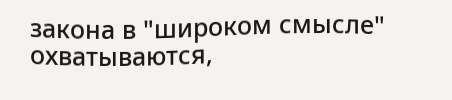закона в "широком смысле" охватываются,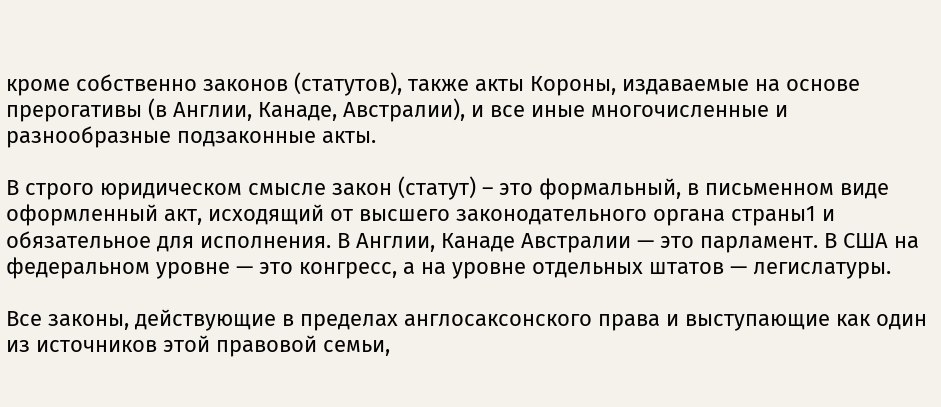кроме собственно законов (статутов), также акты Короны, издаваемые на основе прерогативы (в Англии, Канаде, Австралии), и все иные многочисленные и разнообразные подзаконные акты.

В строго юридическом смысле закон (статут) – это формальный, в письменном виде оформленный акт, исходящий от высшего законодательного органа страны1 и обязательное для исполнения. В Англии, Канаде Австралии — это парламент. В США на федеральном уровне — это конгресс, а на уровне отдельных штатов — легислатуры.

Все законы, действующие в пределах англосаксонского права и выступающие как один из источников этой правовой семьи,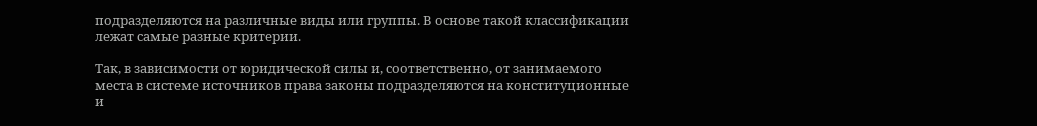подразделяются на различные виды или группы. В основе такой классификации лежат самые разные критерии.

Так, в зависимости от юридической силы и, соответственно, от занимаемого места в системе источников права законы подразделяются на конституционные и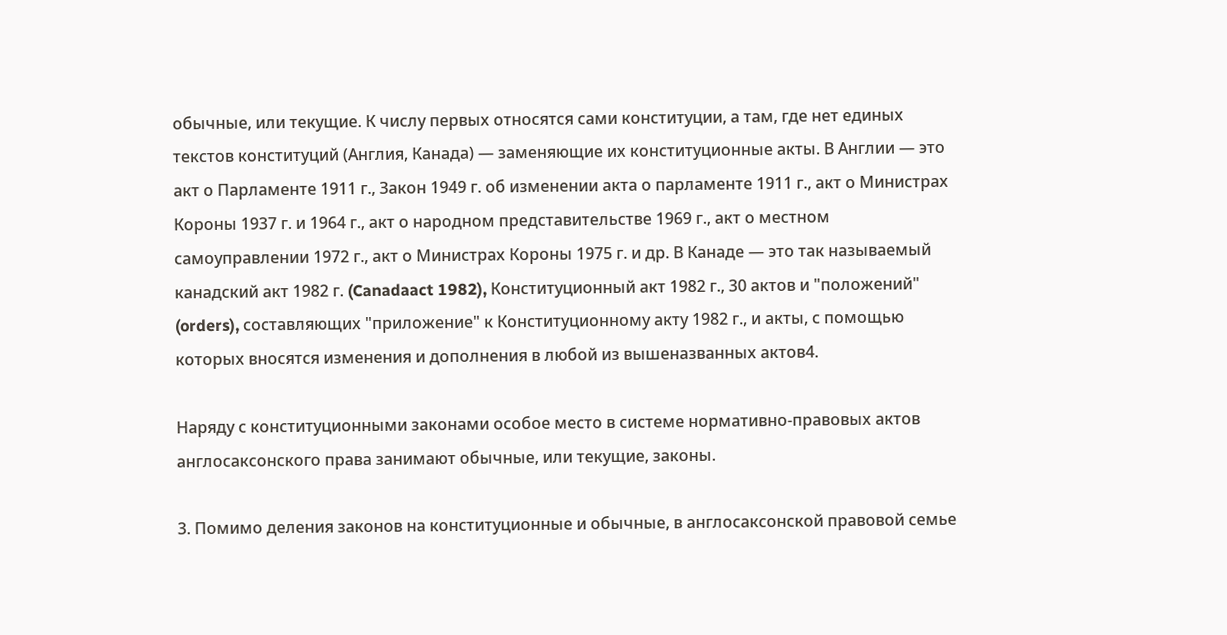обычные, или текущие. К числу первых относятся сами конституции, а там, где нет единых текстов конституций (Англия, Канада) — заменяющие их конституционные акты. В Англии — это акт о Парламенте 1911 г., Закон 1949 г. об изменении акта о парламенте 1911 г., акт о Министрах Короны 1937 г. и 1964 г., акт о народном представительстве 1969 г., акт о местном самоуправлении 1972 г., акт о Министрах Короны 1975 г. и др. В Канаде — это так называемый канадский акт 1982 г. (Canadaact 1982), Конституционный акт 1982 г., 30 актов и "положений" (orders), составляющих "приложение" к Конституционному акту 1982 г., и акты, с помощью которых вносятся изменения и дополнения в любой из вышеназванных актов4.

Наряду с конституционными законами особое место в системе нормативно-правовых актов англосаксонского права занимают обычные, или текущие, законы.

3. Помимо деления законов на конституционные и обычные, в англосаксонской правовой семье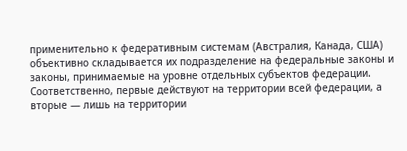применительно к федеративным системам (Австралия, Канада, США) объективно складывается их подразделение на федеральные законы и законы, принимаемые на уровне отдельных субъектов федерации. Соответственно, первые действуют на территории всей федерации, а вторые — лишь на территории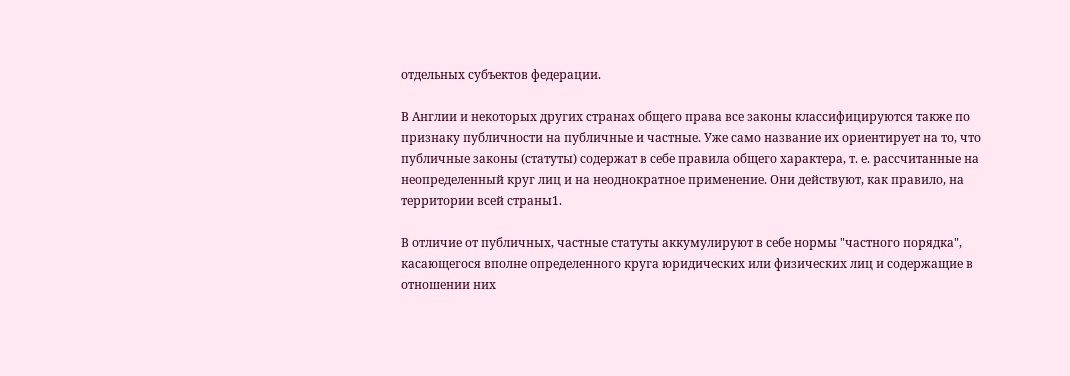отдельных субъектов федерации.

В Англии и некоторых других странах общего права все законы классифицируются также по признаку публичности на публичные и частные. Уже само название их ориентирует на то, что публичные законы (статуты) содержат в себе правила общего характера, т. е. рассчитанные на неопределенный круг лиц и на неоднократное применение. Они действуют, как правило, на территории всей страны1.

В отличие от публичных, частные статуты аккумулируют в себе нормы "частного порядка", касающегося вполне определенного круга юридических или физических лиц и содержащие в отношении них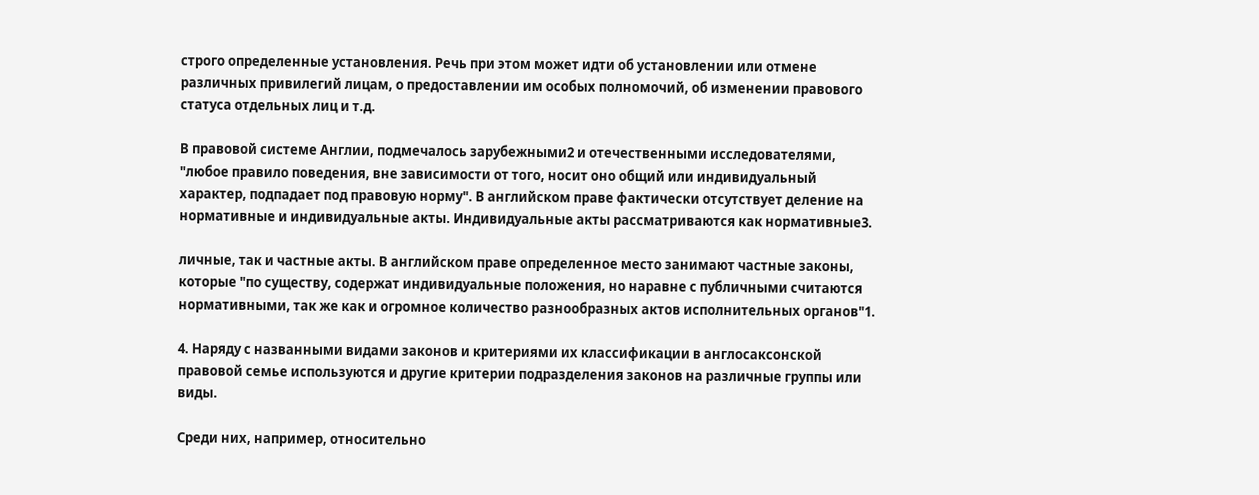строго определенные установления. Речь при этом может идти об установлении или отмене различных привилегий лицам, о предоставлении им особых полномочий, об изменении правового статуса отдельных лиц и т.д.

В правовой системе Англии, подмечалось зарубежными2 и отечественными исследователями, "любое правило поведения, вне зависимости от того, носит оно общий или индивидуальный характер, подпадает под правовую норму". В английском праве фактически отсутствует деление на нормативные и индивидуальные акты. Индивидуальные акты рассматриваются как нормативные3.

личные, так и частные акты. В английском праве определенное место занимают частные законы, которые "по существу, содержат индивидуальные положения, но наравне с публичными считаются нормативными, так же как и огромное количество разнообразных актов исполнительных органов"1.

4. Наряду с названными видами законов и критериями их классификации в англосаксонской правовой семье используются и другие критерии подразделения законов на различные группы или виды.

Среди них, например, относительно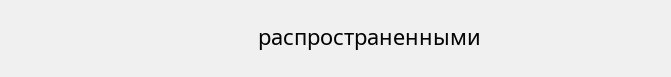распространенными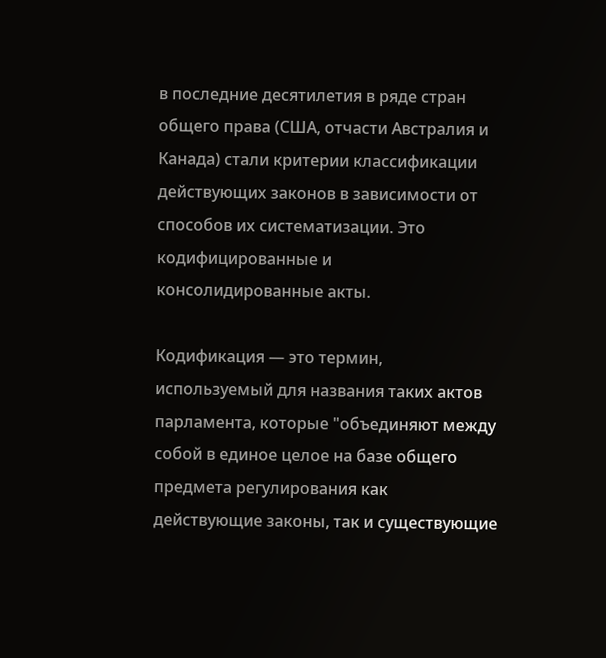в последние десятилетия в ряде стран общего права (США, отчасти Австралия и Канада) стали критерии классификации действующих законов в зависимости от способов их систематизации. Это кодифицированные и консолидированные акты.

Кодификация — это термин, используемый для названия таких актов парламента, которые "объединяют между собой в единое целое на базе общего предмета регулирования как действующие законы, так и существующие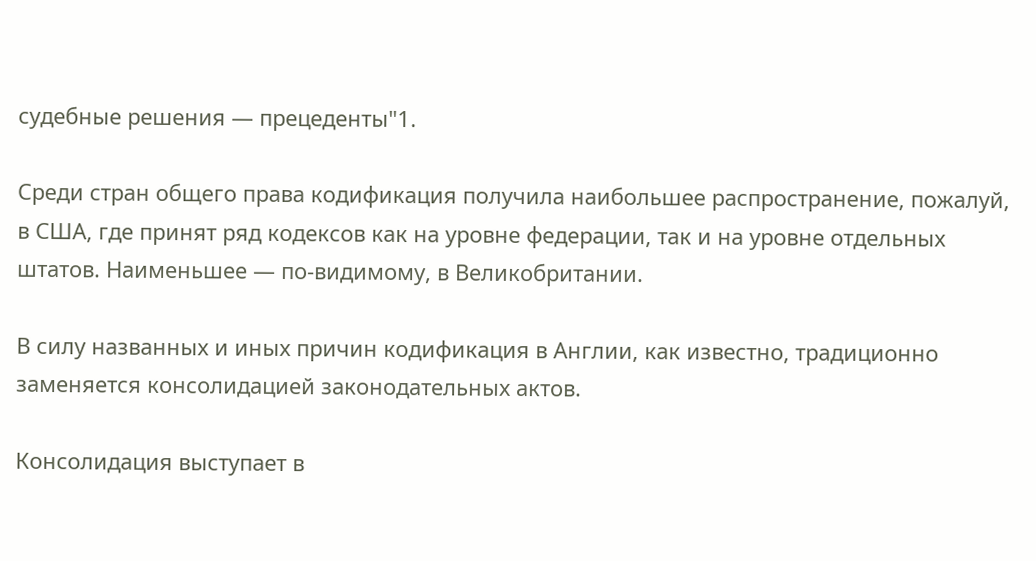судебные решения — прецеденты"1.

Среди стран общего права кодификация получила наибольшее распространение, пожалуй, в США, где принят ряд кодексов как на уровне федерации, так и на уровне отдельных штатов. Наименьшее — по-видимому, в Великобритании.

В силу названных и иных причин кодификация в Англии, как известно, традиционно заменяется консолидацией законодательных актов.

Консолидация выступает в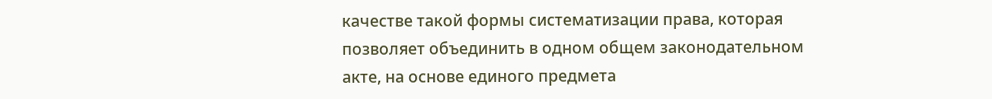качестве такой формы систематизации права, которая позволяет объединить в одном общем законодательном акте, на основе единого предмета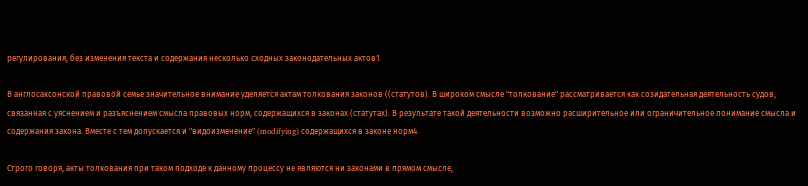регулирования, без изменения текста и содержания несколько сходных законодательных актов1.

В англосаксонской правовой семье значительное внимание уделяется актам толкования законов ((статутов). В широком смысле "толкование" рассматривается как созидательная деятельность судов, связанная с уяснением и разъяснением смысла правовых норм, содержащихся в законах (статутах). В результате такой деятельности возможно расширительное или ограничительное понимание смысла и содержания закона. Вместе с тем допускается и "видоизменение" (modifying) содержащихся в законе норм4.

Строго говоря, акты толкования при таком подходе к данному процессу не являются ни законами в прямом смысле,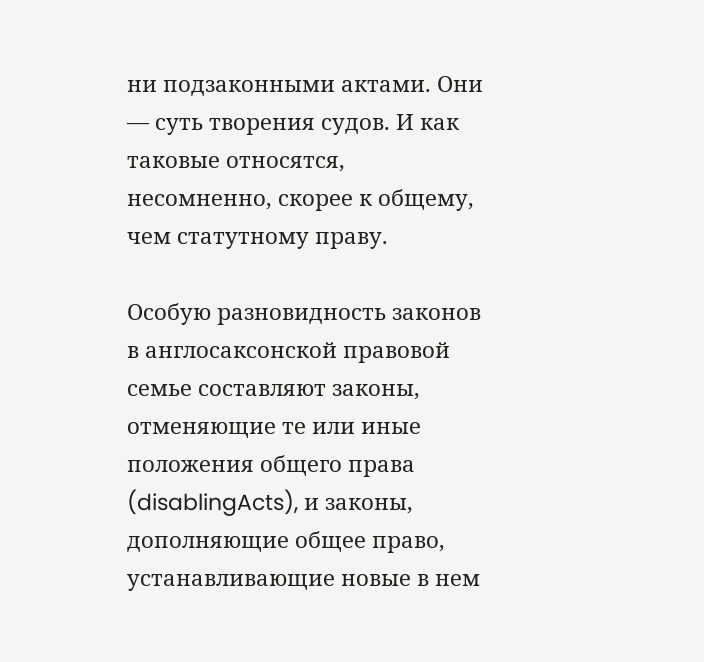ни подзаконными актами. Они — суть творения судов. И как таковые относятся, несомненно, скорее к общему, чем статутному праву.

Особую разновидность законов в англосаксонской правовой семье составляют законы, отменяющие те или иные положения общего права (disablingActs), и законы, дополняющие общее право, устанавливающие новые в нем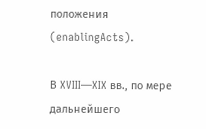положения (enablingActs).

В XVIII—XIX вв., по мере дальнейшего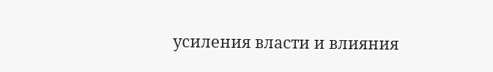усиления власти и влияния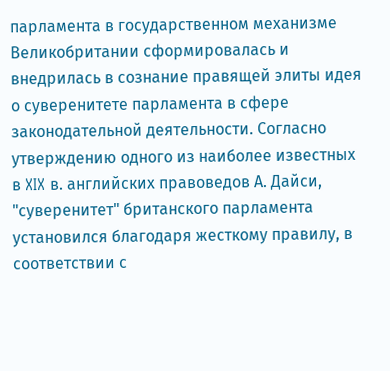парламента в государственном механизме Великобритании сформировалась и внедрилась в сознание правящей элиты идея о суверенитете парламента в сфере законодательной деятельности. Согласно утверждению одного из наиболее известных в XIX в. английских правоведов А. Дайси, "суверенитет" британского парламента установился благодаря жесткому правилу, в соответствии с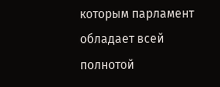которым парламент обладает всей полнотой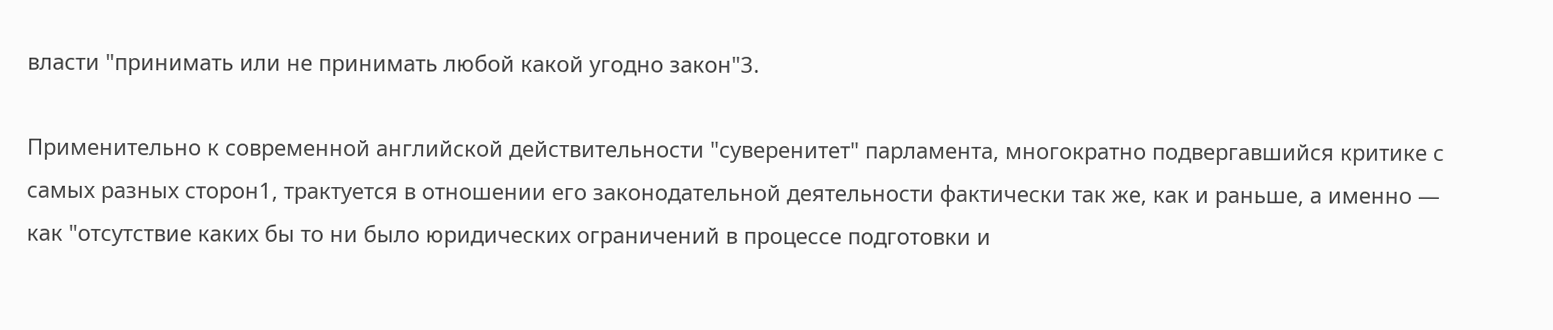власти "принимать или не принимать любой какой угодно закон"3.

Применительно к современной английской действительности "суверенитет" парламента, многократно подвергавшийся критике с самых разных сторон1, трактуется в отношении его законодательной деятельности фактически так же, как и раньше, а именно — как "отсутствие каких бы то ни было юридических ограничений в процессе подготовки и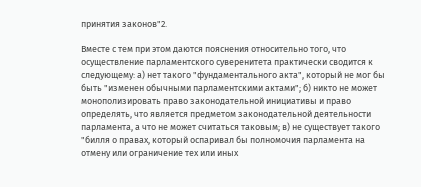принятия законов"2.

Вместе с тем при этом даются пояснения относительно того, что осуществление парламентского суверенитета практически сводится к следующему: а) нет такого "фундаментального акта", который не мог бы быть "изменен обычными парламентскими актами"; б) никто не может монополизировать право законодательной инициативы и право определять, что является предметом законодательной деятельности парламента, а что не может считаться таковым; в) не существует такого "билля о правах, который оспаривал бы полномочия парламента на отмену или ограничение тех или иных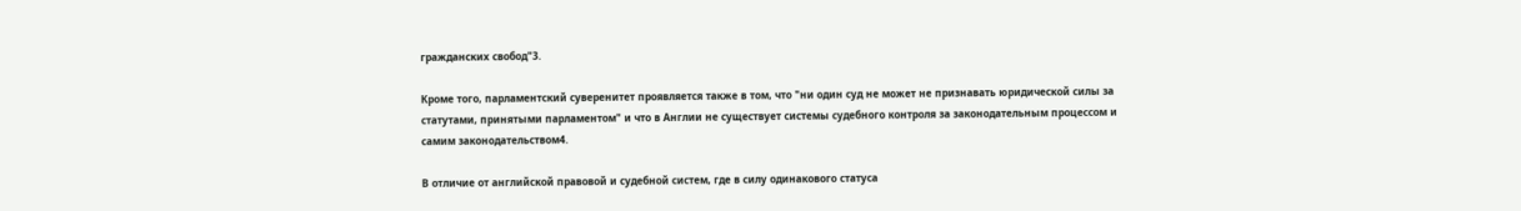гражданских свобод"3.

Кроме того, парламентский суверенитет проявляется также в том, что "ни один суд не может не признавать юридической силы за статутами, принятыми парламентом" и что в Англии не существует системы судебного контроля за законодательным процессом и самим законодательством4.

В отличие от английской правовой и судебной систем, где в силу одинакового статуса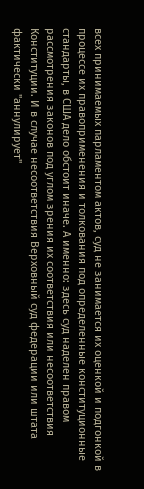всех принимаемых парламентом актов, суд не занимается их оценкой и подгонкой в процессе их правоприменения и толкования под определенные конституционные стандарты, в США дело обстоит иначе. А именно: здесь суд наделен правом рассмотрения законов под углом зрения их соответствия или несоответствия Конституции. И в случае несоответствия Верховный суд федерации или штата фактически "аннулирует"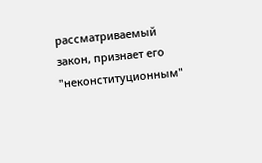рассматриваемый закон, признает его "неконституционным"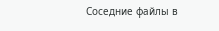Соседние файлы в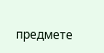предмете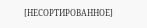[НЕСОРТИРОВАННОЕ]